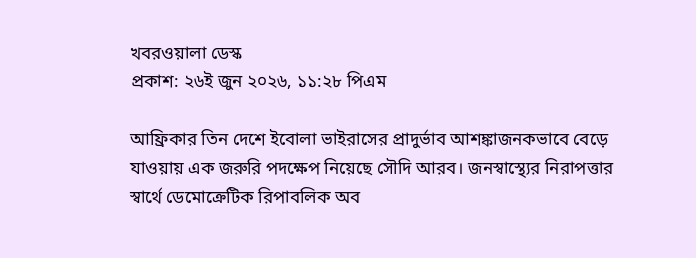খবরওয়ালা ডেস্ক
প্রকাশ: ২৬ই জুন ২০২৬, ১১:২৮ পিএম

আফ্রিকার তিন দেশে ইবোলা ভাইরাসের প্রাদুর্ভাব আশঙ্কাজনকভাবে বেড়ে যাওয়ায় এক জরুরি পদক্ষেপ নিয়েছে সৌদি আরব। জনস্বাস্থ্যের নিরাপত্তার স্বার্থে ডেমোক্রেটিক রিপাবলিক অব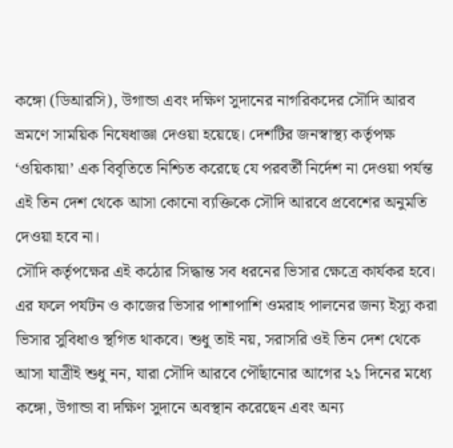কঙ্গো (ডিআরসি), উগান্ডা এবং দক্ষিণ সুদানের নাগরিকদের সৌদি আরব ভ্রমণে সাময়িক নিষেধাজ্ঞা দেওয়া হয়েছে। দেশটির জনস্বাস্থ্য কর্তৃপক্ষ ‘ওয়িকায়া’ এক বিবৃতিতে নিশ্চিত করেছে যে পরবর্তী নির্দেশ না দেওয়া পর্যন্ত এই তিন দেশ থেকে আসা কোনো ব্যক্তিকে সৌদি আরবে প্রবেশের অনুমতি দেওয়া হবে না।
সৌদি কর্তৃপক্ষের এই কঠোর সিদ্ধান্ত সব ধরনের ভিসার ক্ষেত্রে কার্যকর হবে। এর ফলে পর্যটন ও কাজের ভিসার পাশাপাশি ওমরাহ পালনের জন্য ইস্যু করা ভিসার সুবিধাও স্থগিত থাকবে। শুধু তাই নয়, সরাসরি ওই তিন দেশ থেকে আসা যাত্রীই শুধু নন, যারা সৌদি আরবে পৌঁছানোর আগের ২১ দিনের মধ্যে কঙ্গো, উগান্ডা বা দক্ষিণ সুদানে অবস্থান করেছেন এবং অন্য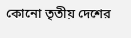কোনো তৃতীয় দেশের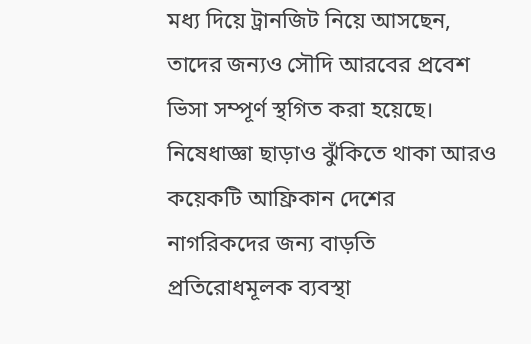মধ্য দিয়ে ট্রানজিট নিয়ে আসছেন, তাদের জন্যও সৌদি আরবের প্রবেশ ভিসা সম্পূর্ণ স্থগিত করা হয়েছে।
নিষেধাজ্ঞা ছাড়াও ঝুঁকিতে থাকা আরও কয়েকটি আফ্রিকান দেশের নাগরিকদের জন্য বাড়তি প্রতিরোধমূলক ব্যবস্থা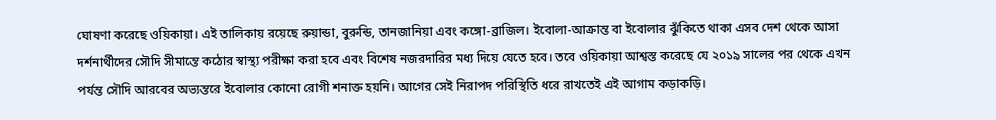ঘোষণা করেছে ওয়িকায়া। এই তালিকায় রয়েছে রুয়ান্ডা, বুরুন্ডি, তানজানিয়া এবং কঙ্গো-ব্রাজিল। ইবোলা-আক্রান্ত বা ইবোলার ঝুঁকিতে থাকা এসব দেশ থেকে আসা দর্শনার্থীদের সৌদি সীমান্তে কঠোর স্বাস্থ্য পরীক্ষা করা হবে এবং বিশেষ নজরদারির মধ্য দিয়ে যেতে হবে। তবে ওয়িকায়া আশ্বস্ত করেছে যে ২০১৯ সালের পর থেকে এখন পর্যন্ত সৌদি আরবের অভ্যন্তরে ইবোলার কোনো রোগী শনাক্ত হয়নি। আগের সেই নিরাপদ পরিস্থিতি ধরে রাখতেই এই আগাম কড়াকড়ি।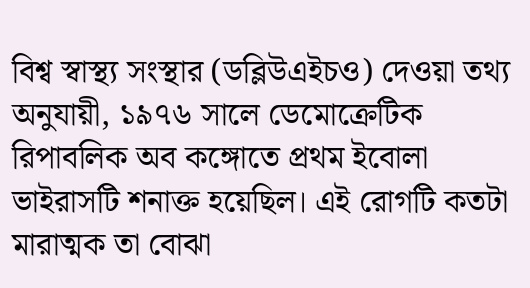বিশ্ব স্বাস্থ্য সংস্থার (ডব্লিউএইচও) দেওয়া তথ্য অনুযায়ী, ১৯৭৬ সালে ডেমোক্রেটিক রিপাবলিক অব কঙ্গোতে প্রথম ইবোলা ভাইরাসটি শনাক্ত হয়েছিল। এই রোগটি কতটা মারাত্মক তা বোঝা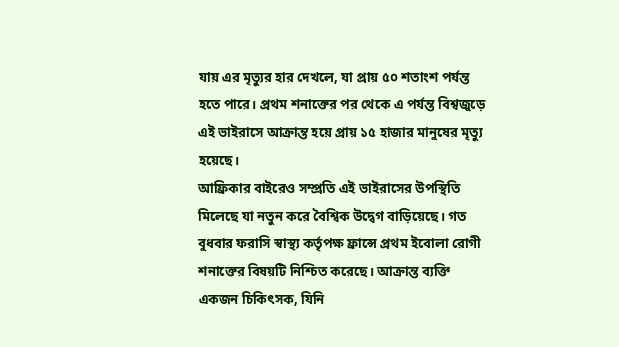যায় এর মৃত্যুর হার দেখলে, যা প্রায় ৫০ শতাংশ পর্যন্ত হতে পারে। প্রথম শনাক্তের পর থেকে এ পর্যন্ত বিশ্বজুড়ে এই ভাইরাসে আক্রান্ত হয়ে প্রায় ১৫ হাজার মানুষের মৃত্যু হয়েছে।
আফ্রিকার বাইরেও সম্প্রতি এই ভাইরাসের উপস্থিতি মিলেছে যা নতুন করে বৈশ্বিক উদ্বেগ বাড়িয়েছে। গত বুধবার ফরাসি স্বাস্থ্য কর্তৃপক্ষ ফ্রান্সে প্রথম ইবোলা রোগী শনাক্তের বিষয়টি নিশ্চিত করেছে। আক্রান্ত ব্যক্তি একজন চিকিৎসক, যিনি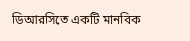ডিআরসিতে একটি মানবিক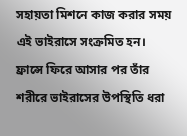সহায়তা মিশনে কাজ করার সময় এই ভাইরাসে সংক্রমিত হন। ফ্রান্সে ফিরে আসার পর তাঁর শরীরে ভাইরাসের উপস্থিতি ধরা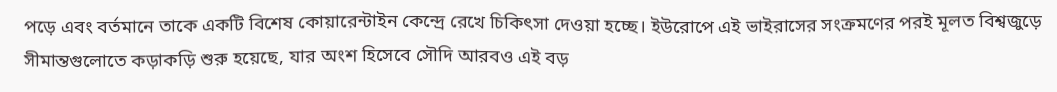পড়ে এবং বর্তমানে তাকে একটি বিশেষ কোয়ারেন্টাইন কেন্দ্রে রেখে চিকিৎসা দেওয়া হচ্ছে। ইউরোপে এই ভাইরাসের সংক্রমণের পরই মূলত বিশ্বজুড়ে সীমান্তগুলোতে কড়াকড়ি শুরু হয়েছে, যার অংশ হিসেবে সৌদি আরবও এই বড়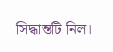সিদ্ধান্তটি নিল।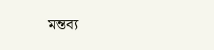মন্তব্য